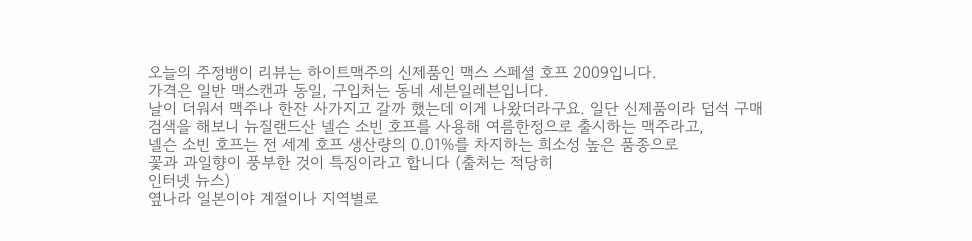오늘의 주정뱅이 리뷰는 하이트맥주의 신제품인 맥스 스페셜 호프 2009입니다.
가격은 일반 맥스캔과 동일, 구입처는 동네 세븐일레븐입니다.
날이 더워서 맥주나 한잔 사가지고 갈까 했는데 이게 나왔더라구요. 일단 신제품이라 덥석 구매
검색을 해보니 뉴질랜드산 넬슨 소빈 호프를 사용해 여름한정으로 출시하는 맥주라고,
넬슨 소빈 호프는 전 세계 호프 생산량의 0.01%를 차지하는 희소성 높은 품종으로
꽃과 과일향이 풍부한 것이 특징이라고 합니다 (출처는 적당히
인터넷 뉴스)
옆나라 일본이야 계절이나 지역별로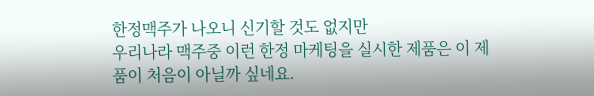한정맥주가 나오니 신기할 것도 없지만
우리나라 맥주중 이런 한정 마케팅을 실시한 제품은 이 제품이 처음이 아닐까 싶네요.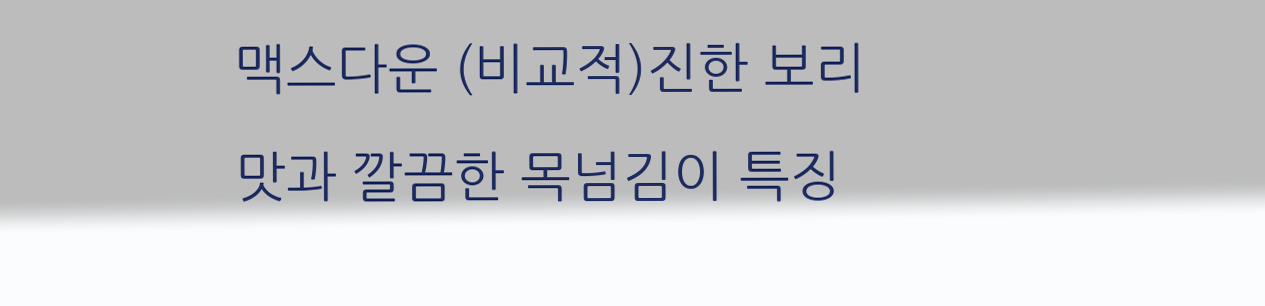맥스다운 (비교적)진한 보리맛과 깔끔한 목넘김이 특징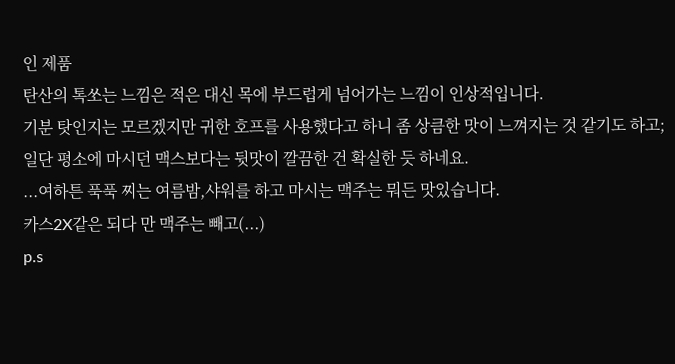인 제품
탄산의 톡쏘는 느낌은 적은 대신 목에 부드럽게 넘어가는 느낌이 인상적입니다.
기분 탓인지는 모르겠지만 귀한 호프를 사용했다고 하니 좀 상큼한 맛이 느껴지는 것 같기도 하고;
일단 평소에 마시던 맥스보다는 뒷맛이 깔끔한 건 확실한 듯 하네요.
...여하튼 푹푹 찌는 여름밤,샤워를 하고 마시는 맥주는 뭐든 맛있습니다.
카스2X같은 되다 만 맥주는 빼고(...)
p.s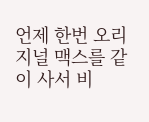언제 한번 오리지널 맥스를 같이 사서 비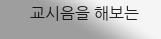교시음을 해보는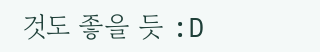것도 좋을 듯 :D